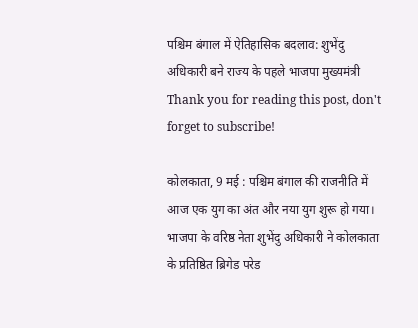पश्चिम बंगाल में ऐतिहासिक बदलाव: शुभेंदु अधिकारी बने राज्य के पहले भाजपा मुख्यमंत्री
Thank you for reading this post, don't forget to subscribe!

कोलकाता, 9 मई : पश्चिम बंगाल की राजनीति में आज एक युग का अंत और नया युग शुरू हो गया। भाजपा के वरिष्ठ नेता शुभेंदु अधिकारी ने कोलकाता के प्रतिष्ठित ब्रिगेड परेड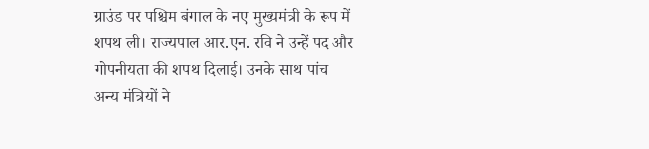ग्राउंड पर पश्चिम बंगाल के नए मुख्यमंत्री के रूप में शपथ ली। राज्यपाल आर.एन. रवि ने उन्हें पद और गोपनीयता की शपथ दिलाई। उनके साथ पांच अन्य मंत्रियों ने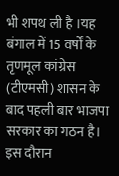भी शपथ ली है ।यह बंगाल में 15 वर्षों के तृणमूल कांग्रेस (टीएमसी) शासन के बाद पहली बार भाजपा सरकार का गठन है। इस दौरान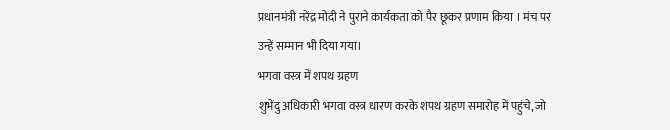प्रधानमंत्री नरेंद्र मोदी ने पुराने कार्यकता को पैर छूकर प्रणाम किया । मंच पर उन्हें सम्मान भी दिया गया।
भगवा वस्त्र में शपथ ग्रहण
शुभेंदु अधिकारी भगवा वस्त्र धारण करके शपथ ग्रहण समारोह में पहुंचे, जो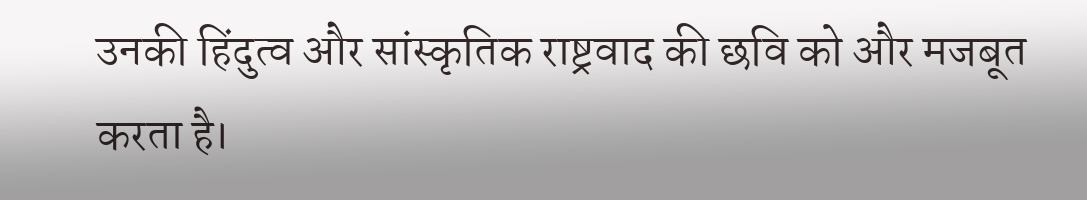उनकी हिंदुत्व और सांस्कृतिक राष्ट्रवाद की छवि को और मजबूत करता है।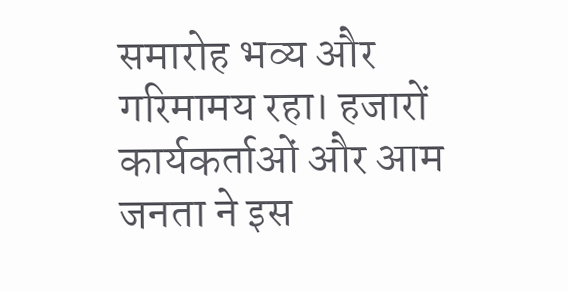समारोह भव्य और गरिमामय रहा। हजारों कार्यकर्ताओं और आम जनता ने इस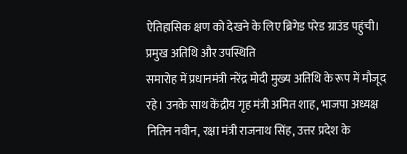ऐतिहासिक क्षण को देखने के लिए ब्रिगेड परेड ग्राउंड पहुंची।
प्रमुख अतिथि और उपस्थिति
समारोह में प्रधानमंत्री नरेंद्र मोदी मुख्य अतिथि के रूप में मौजूद रहे। उनके साथ केंद्रीय गृह मंत्री अमित शाह, भाजपा अध्यक्ष नितिन नवीन, रक्षा मंत्री राजनाथ सिंह, उत्तर प्रदेश के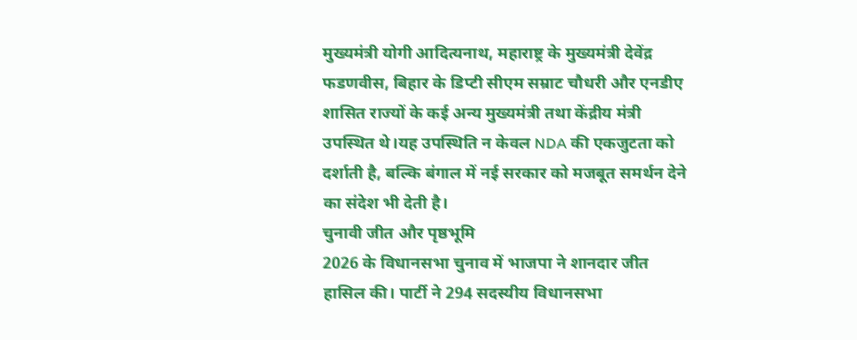मुख्यमंत्री योगी आदित्यनाथ, महाराष्ट्र के मुख्यमंत्री देवेंद्र फडणवीस, बिहार के डिप्टी सीएम सम्राट चौधरी और एनडीए शासित राज्यों के कई अन्य मुख्यमंत्री तथा केंद्रीय मंत्री उपस्थित थे।यह उपस्थिति न केवल NDA की एकजुटता को दर्शाती है, बल्कि बंगाल में नई सरकार को मजबूत समर्थन देने का संदेश भी देती है।
चुनावी जीत और पृष्ठभूमि
2026 के विधानसभा चुनाव में भाजपा ने शानदार जीत हासिल की। पार्टी ने 294 सदस्यीय विधानसभा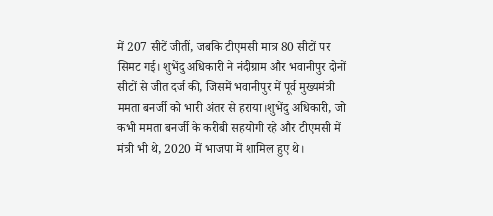में 207 सीटें जीतीं, जबकि टीएमसी मात्र 80 सीटों पर सिमट गई। शुभेंदु अधिकारी ने नंदीग्राम और भवानीपुर दोनों सीटों से जीत दर्ज की, जिसमें भवानीपुर में पूर्व मुख्यमंत्री ममता बनर्जी को भारी अंतर से हराया।शुभेंदु अधिकारी, जो कभी ममता बनर्जी के करीबी सहयोगी रहे और टीएमसी में मंत्री भी थे, 2020 में भाजपा में शामिल हुए थे।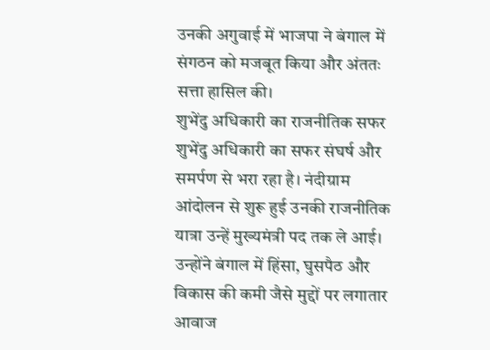उनकी अगुवाई में भाजपा ने बंगाल में संगठन को मजबूत किया और अंततः सत्ता हासिल की।
शुभेंदु अधिकारी का राजनीतिक सफर
शुभेंदु अधिकारी का सफर संघर्ष और समर्पण से भरा रहा है। नंदीग्राम आंदोलन से शुरू हुई उनकी राजनीतिक यात्रा उन्हें मुख्यमंत्री पद तक ले आई। उन्होंने बंगाल में हिंसा, घुसपैठ और विकास की कमी जैसे मुद्दों पर लगातार आवाज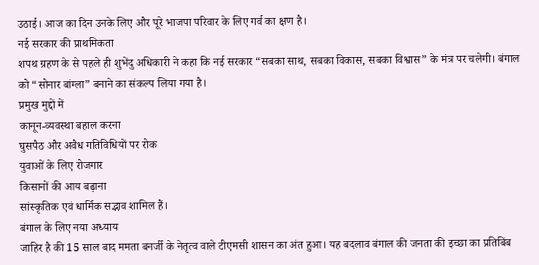उठाई। आज का दिन उनके लिए और पूरे भाजपा परिवार के लिए गर्व का क्षण है।
नई सरकार की प्राथमिकता
शपथ ग्रहण के से पहले ही शुभेंदु अधिकारी ने कहा कि नई सरकार “सबका साथ, सबका विकास, सबका विश्वास” के मंत्र पर चलेगी। बंगाल को “सोनार बांग्ला” बनाने का संकल्प लिया गया है।
प्रमुख मुद्दों में
कानून-व्यवस्था बहाल करना
घुसपैठ और अवैध गतिविधियों पर रोक
युवाओं के लिए रोजगार
किसानों की आय बढ़ाना
सांस्कृतिक एवं धार्मिक सद्भाव शामिल हैं।
बंगाल के लिए नया अध्याय
जाहिर है की 15 साल बाद ममता बनर्जी के नेतृत्व वाले टीएमसी शासन का अंत हुआ। यह बदलाव बंगाल की जनता की इच्छा का प्रतिबिंब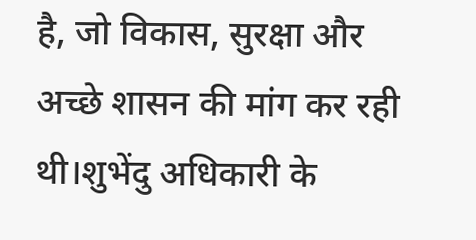है, जो विकास, सुरक्षा और अच्छे शासन की मांग कर रही थी।शुभेंदु अधिकारी के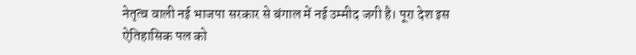नेतृत्व वाली नई भाजपा सरकार से बंगाल में नई उम्मीद जगी है। पूरा देश इस ऐतिहासिक पल को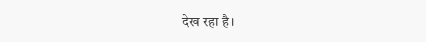देख रहा है।